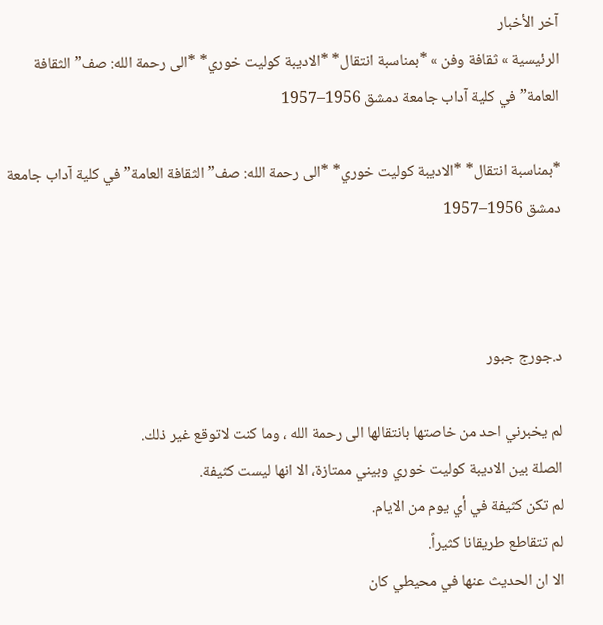آخر الأخبار
الرئيسية » ثقافة وفن » *بمناسبة انتقال* *الاديبة كوليت خوري* *الى رحمة الله: صف” الثقافة العامة” في كلية آداب جامعة دمشق 1956–1957

*بمناسبة انتقال* *الاديبة كوليت خوري* *الى رحمة الله: صف” الثقافة العامة” في كلية آداب جامعة دمشق 1956–1957



د.جورج جبور

لم يخبرني احد من خاصتها بانتقالها الى رحمة الله ، وما كنت لاتوقع غير ذلك.
الصلة بين الاديبة كوليت خوري وبيني ممتازة، الا انها ليست كثيفة.
لم تكن كثيفة في أي يوم من الايام.
لم تتقاطع طريقانا كثيراً.
الا ان الحديث عنها في محيطي كان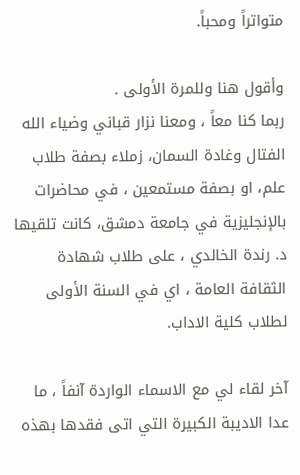متواتراً ومحباً.

وأقول هنا وللمرة الأولى .
ربما كنا معاً ، ومعنا نزار قباني وضياء الله الفتال وغادة السمان، زملاء بصفة طلاب علم، او بصفة مستمعين ، في محاضرات بالإنجليزية في جامعة دمشق، كانت تلقيها د. رندة الخالدي ، على طلاب شهادة الثقافة العامة ، اي في السنة الأولى لطلاب كلية الاداب.

آخر لقاء لي مع الاسماء الواردة آنفاً ، ما عدا الاديبة الكبيرة التي اتى فقدها بهذه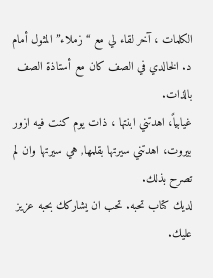الكلمات ، آخر لقاء لي مع “زملاء” المثول أمام د. الخالدي في الصف كان مع أستاذة الصف بالذات.
غيابياً، اهدتني ابنتها ، ذات يوم كنت فيه ازور بيروت، اهدتني سيرتها بقلمها, هي سيرتها وان لم تصرح بذلك.
لديك كتاب تحبه. تحب ان يشاركك بحبه عزيز عليك.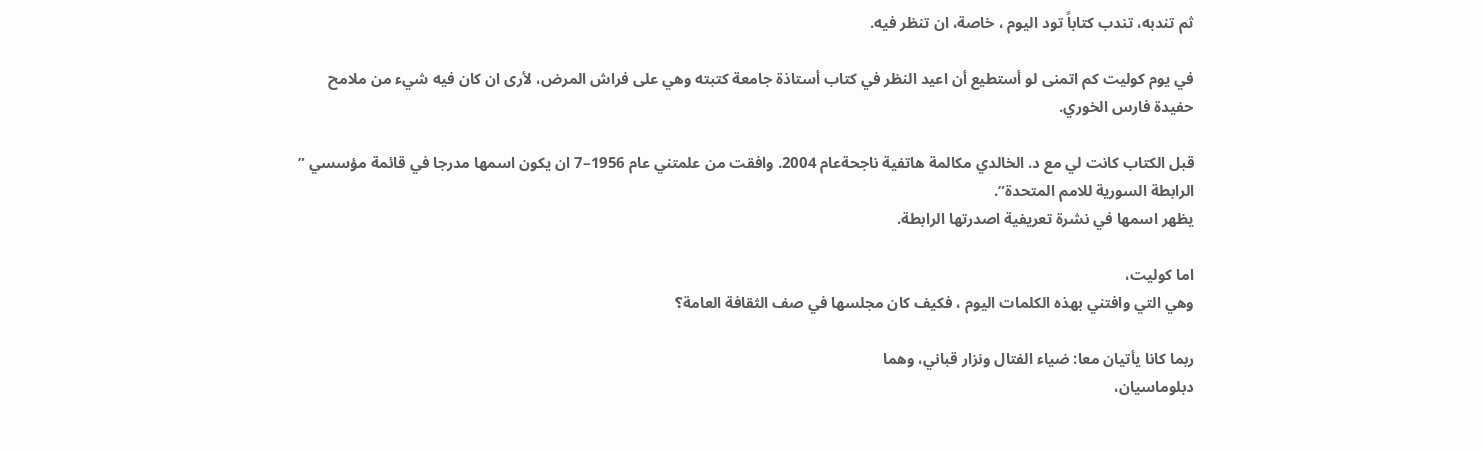ثم تندبه، تندب كتاباً تود اليوم ، خاصة، ان تنظر فيه.

في يوم كوليت كم اتمنى لو أستطيع أن اعيد النظر في كتاب أستاذة جامعة كتبته وهي على فراش المرض، لأرى ان كان فيه شيء من ملامح حفيدة فارس الخوري.

قبل الكتاب كانت لي مع د. الخالدي مكالمة هاتفية ناجحةعام 2004. وافقت من علمتني عام 1956–7 ان يكون اسمها مدرجا في قائمة مؤسسي ” الرابطة السورية للامم المتحدة”.
يظهر اسمها في نشرة تعريفية اصدرتها الرابطة.

اما كوليت،
وهي التي وافتني بهذه الكلمات اليوم ، فكيف كان مجلسها في صف الثقافة العامة؟

ربما كانا يأتيان معا: ضياء الفتال ونزار قباني، وهما
دبلوماسيان،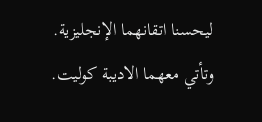ليحسنا اتقانهما الإنجليزية. وتأتي معهما الاديبة كوليت.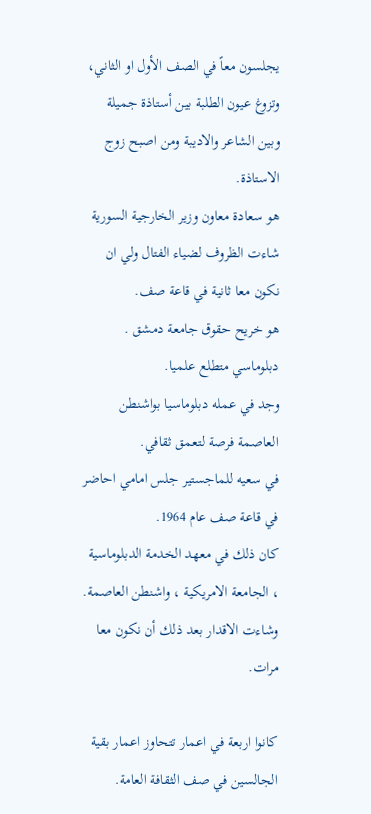يجلسون معاً في الصف الأول او الثاني، وتزوغ عيون الطلبة بين أستاذة جميلة وبين الشاعر والاديبة ومن اصبح زوج الاستاذة.
هو سعادة معاون وزير الخارجية السورية شاءت الظروف لضياء الفتال ولي ان نكون معا ثانية في قاعة صف.
هو خريح حقوق جامعة دمشق .
دبلوماسي متطلع علميا.
وجد في عمله دبلوماسيا بواشنطن العاصمة فرصة لتعمق ثقافي.
في سعيه للماجستير جلس امامي احاضر في قاعة صف عام 1964.
كان ذلك في معهد الخدمة الدبلوماسية ، الجامعة الامريكية ، واشنطن العاصمة. وشاءت الاقدار بعد ذلك أن نكون معا مرات.

كانوا اربعة في اعمار تتحاوز اعمار بقية الجالسين في صف الثقافة العامة.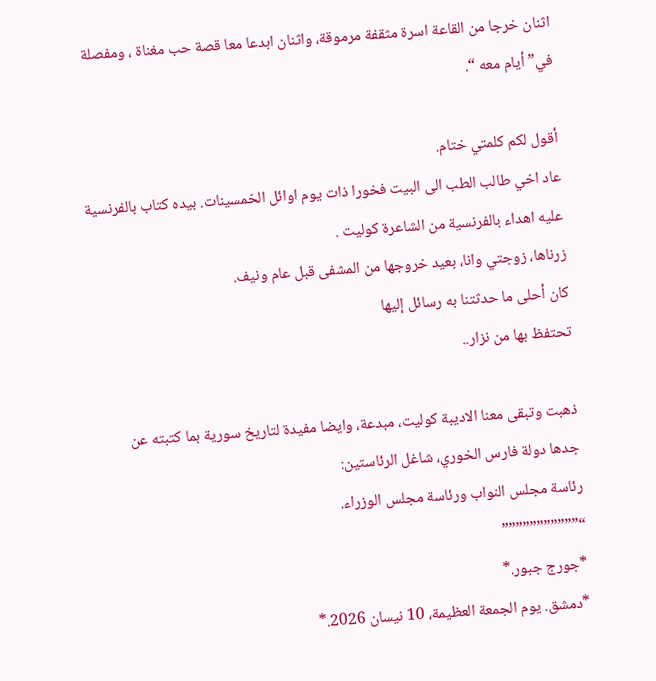اثنان خرجا من القاعة اسرة مثقفة مرموقة، واثنان ابدعا معا قصة حب مغناة ، ومفصلة في” أيام معه “.

أقول لكم كلمتي ختام.
عاد اخي طالب الطب الى البيت فخورا ذات يوم اوائل الخمسينات. بيده كتاب بالفرنسية عليه اهداء بالفرنسية من الشاعرة كوليت .
زرناها، زوجتي وانا، بعيد خروجها من المشفى قبل عام ونيف.
كان أحلى ما حدثتنا به رسائل إليها
تحتفظ بها من نزار..

ذهبت وتبقى معنا الاديبة كوليت، مبدعة، وايضا مفيدة لتاريخ سورية بما كتبته عن جدها دولة فارس الخوري، شاغل الرئاستين:
رئاسة مجلس النواب ورئاسة مجلس الوزراء.
“”””””””””””
*جورج جبور.*
*دمشق. يوم الجمعة العظيمة، 10 نيسان 2026.*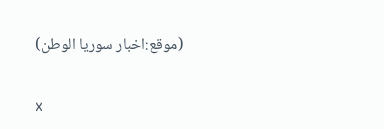(موقع:اخبار سوريا الوطن)

x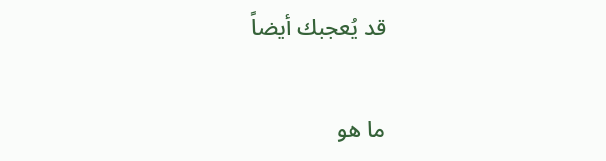قد يُعجبك أيضاً

ما هو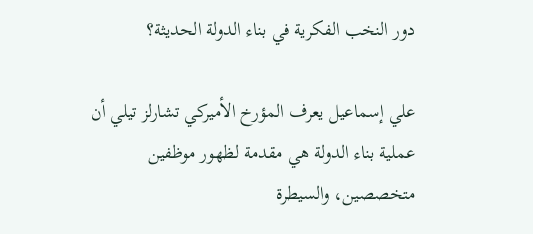دور النخب الفكرية في بناء الدولة الحديثة؟

علي إسماعيل يعرف المؤرخ الأميركي تشارلز تيلي أن عملية بناء الدولة هي مقدمة لظهور موظفين متخصصين، والسيطرة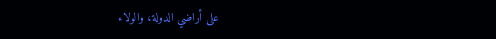على أراضي الدولة، والولاء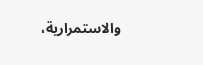والاستمرارية،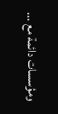ومؤسسات دائمة مع ...